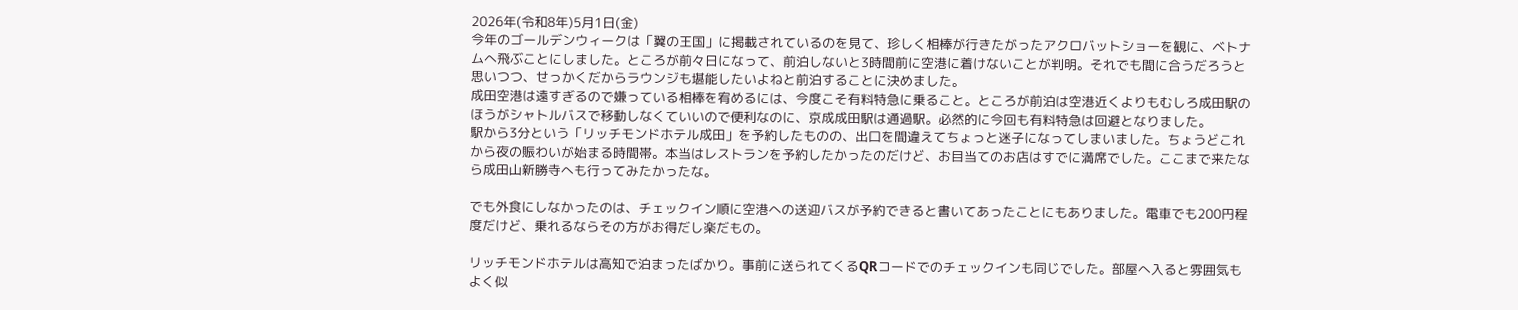2026年(令和8年)5月1日(金)
今年のゴールデンウィークは「翼の王国」に掲載されているのを見て、珍しく相棒が行きたがったアクロバットショーを観に、ベトナムへ飛ぶことにしました。ところが前々日になって、前泊しないと3時間前に空港に着けないことが判明。それでも間に合うだろうと思いつつ、せっかくだからラウンジも堪能したいよねと前泊することに決めました。
成田空港は遠すぎるので嫌っている相棒を宥めるには、今度こそ有料特急に乗ること。ところが前泊は空港近くよりもむしろ成田駅のほうがシャトルバスで移動しなくていいので便利なのに、京成成田駅は通過駅。必然的に今回も有料特急は回避となりました。
駅から3分という「リッチモンドホテル成田」を予約したものの、出口を間違えてちょっと迷子になってしまいました。ちょうどこれから夜の賑わいが始まる時間帯。本当はレストランを予約したかったのだけど、お目当てのお店はすでに満席でした。ここまで来たなら成田山新勝寺へも行ってみたかったな。

でも外食にしなかったのは、チェックイン順に空港への送迎バスが予約できると書いてあったことにもありました。電車でも200円程度だけど、乗れるならその方がお得だし楽だもの。

リッチモンドホテルは高知で泊まったばかり。事前に送られてくるQRコードでのチェックインも同じでした。部屋へ入ると雰囲気もよく似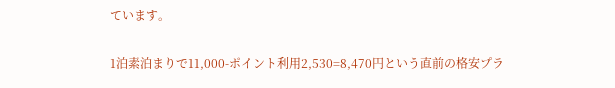ています。

1泊素泊まりで11,000-ポイント利用2,530=8,470円という直前の格安プラ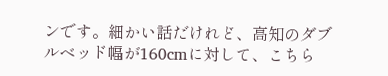ンです。細かい話だけれど、高知のダブルベッド幅が160cmに対して、こちら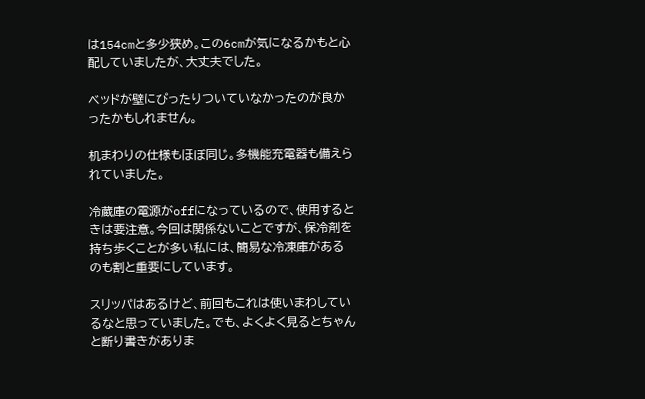は154cmと多少狭め。この6cmが気になるかもと心配していましたが、大丈夫でした。

ベッドが壁にぴったりついていなかったのが良かったかもしれません。

机まわりの仕様もほぼ同じ。多機能充電器も備えられていました。

冷蔵庫の電源がoffになっているので、使用するときは要注意。今回は関係ないことですが、保冷剤を持ち歩くことが多い私には、簡易な冷凍庫があるのも割と重要にしています。

スリッパはあるけど、前回もこれは使いまわしているなと思っていました。でも、よくよく見るとちゃんと断り書きがありま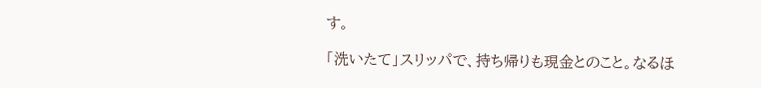す。

「洗いたて」スリッパで、持ち帰りも現金とのこと。なるほ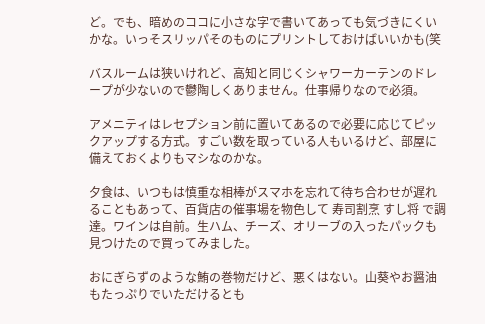ど。でも、暗めのココに小さな字で書いてあっても気づきにくいかな。いっそスリッパそのものにプリントしておけばいいかも(笑

バスルームは狭いけれど、高知と同じくシャワーカーテンのドレープが少ないので鬱陶しくありません。仕事帰りなので必須。

アメニティはレセプション前に置いてあるので必要に応じてピックアップする方式。すごい数を取っている人もいるけど、部屋に備えておくよりもマシなのかな。

夕食は、いつもは慎重な相棒がスマホを忘れて待ち合わせが遅れることもあって、百貨店の催事場を物色して 寿司割烹 すし将 で調達。ワインは自前。生ハム、チーズ、オリーブの入ったパックも見つけたので買ってみました。

おにぎらずのような鮪の巻物だけど、悪くはない。山葵やお醤油もたっぷりでいただけるとも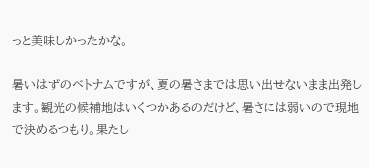っと美味しかったかな。

暑いはずのベトナムですが、夏の暑さまでは思い出せないまま出発します。観光の候補地はいくつかあるのだけど、暑さには弱いので現地で決めるつもり。果たし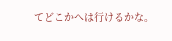てどこかへは行けるかな。